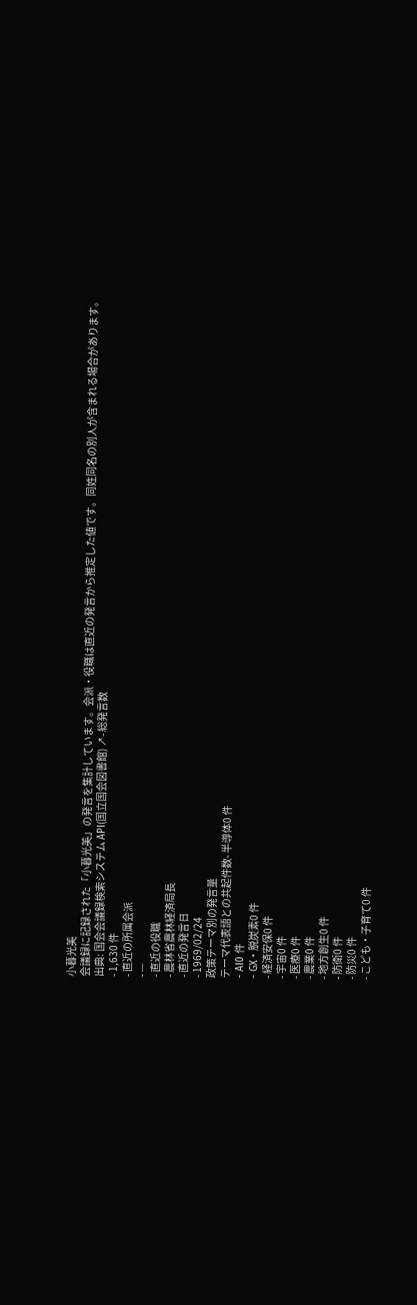小暮光美
会議録に記録された「小暮光美」の発言を集計しています。会派・役職は直近の発言から推定した値です。同姓同名の別人が含まれる場合があります。
出典: 国会会議録検索システム API(国立国会図書館) ↗- 総発言数
- 1,630 件
- 直近の所属会派
- —
- 直近の役職
- 農林省農林経済局長
- 直近の発言日
- 1969/02/24
政策テーマ別の発言量
テーマ代表語との共起件数- 半導体0 件
- AI0 件
- GX・脱炭素0 件
- 経済安保0 件
- 宇宙0 件
- 医療0 件
- 農業0 件
- 地方創生0 件
- 防衛0 件
- 防災0 件
- こども・子育て0 件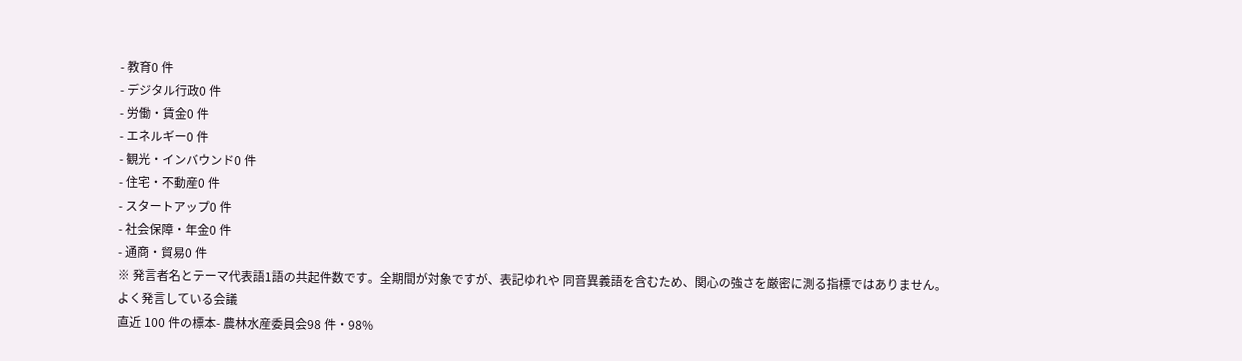- 教育0 件
- デジタル行政0 件
- 労働・賃金0 件
- エネルギー0 件
- 観光・インバウンド0 件
- 住宅・不動産0 件
- スタートアップ0 件
- 社会保障・年金0 件
- 通商・貿易0 件
※ 発言者名とテーマ代表語1語の共起件数です。全期間が対象ですが、表記ゆれや 同音異義語を含むため、関心の強さを厳密に測る指標ではありません。
よく発言している会議
直近 100 件の標本- 農林水産委員会98 件・98%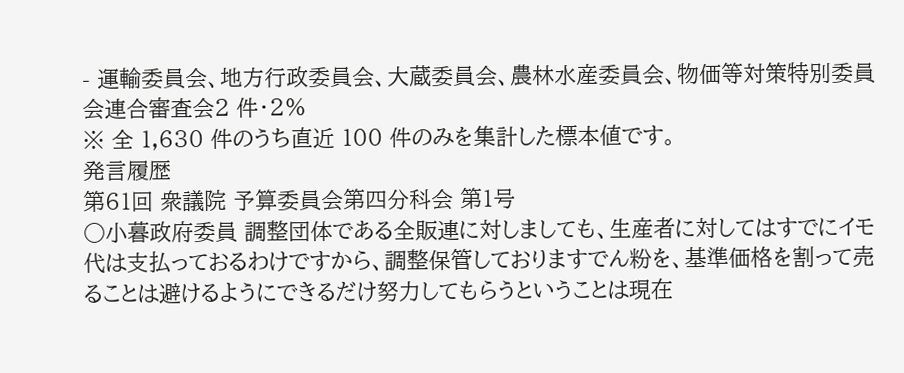- 運輸委員会、地方行政委員会、大蔵委員会、農林水産委員会、物価等対策特別委員会連合審査会2 件・2%
※ 全 1,630 件のうち直近 100 件のみを集計した標本値です。
発言履歴
第61回 衆議院 予算委員会第四分科会 第1号
○小暮政府委員 調整団体である全販連に対しましても、生産者に対してはすでにイモ代は支払っておるわけですから、調整保管しておりますでん粉を、基準価格を割って売ることは避けるようにできるだけ努力してもらうということは現在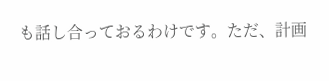も話し合っておるわけです。ただ、計画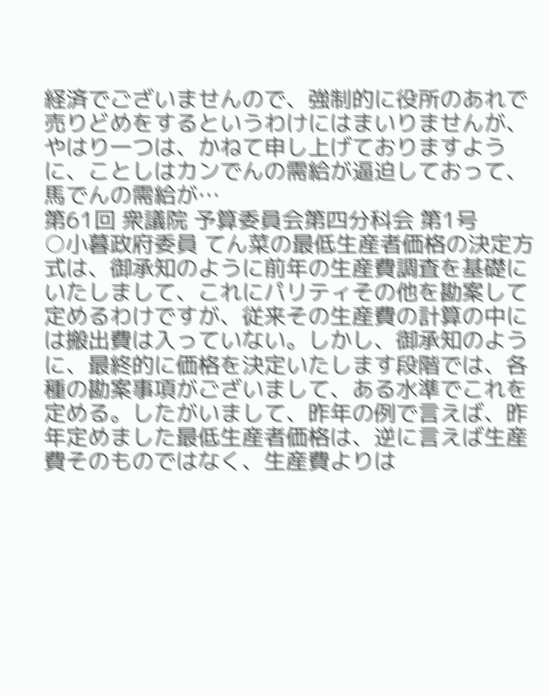経済でございませんので、強制的に役所のあれで売りどめをするというわけにはまいりませんが、やはり一つは、かねて申し上げておりますように、ことしはカンでんの需給が逼迫しておって、馬でんの需給が…
第61回 衆議院 予算委員会第四分科会 第1号
○小暮政府委員 てん菜の最低生産者価格の決定方式は、御承知のように前年の生産費調査を基礎にいたしまして、これにパリティその他を勘案して定めるわけですが、従来その生産費の計算の中には搬出費は入っていない。しかし、御承知のように、最終的に価格を決定いたします段階では、各種の勘案事項がございまして、ある水準でこれを定める。したがいまして、昨年の例で言えば、昨年定めました最低生産者価格は、逆に言えば生産費そのものではなく、生産費よりは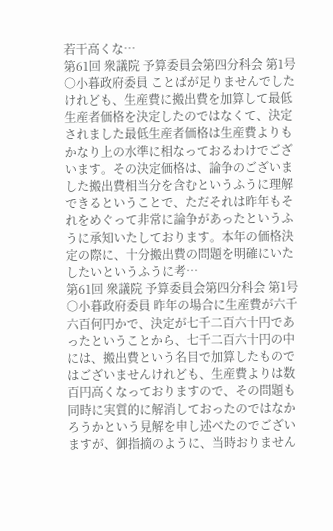若干高くな…
第61回 衆議院 予算委員会第四分科会 第1号
○小暮政府委員 ことばが足りませんでしたけれども、生産費に搬出費を加算して最低生産者価格を決定したのではなくて、決定されました最低生産者価格は生産費よりもかなり上の水準に相なっておるわけでございます。その決定価格は、論争のございました搬出費相当分を含むというふうに理解できるということで、ただそれは昨年もそれをめぐって非常に論争があったというふうに承知いたしております。本年の価格決定の際に、十分搬出費の問題を明確にいたしたいというふうに考…
第61回 衆議院 予算委員会第四分科会 第1号
○小暮政府委員 昨年の場合に生産費が六千六百何円かで、決定が七千二百六十円であったということから、七千二百六十円の中には、搬出費という名目で加算したものではございませんけれども、生産費よりは数百円高くなっておりますので、その問題も同時に実質的に解消しておったのではなかろうかという見解を申し述べたのでございますが、御指摘のように、当時おりません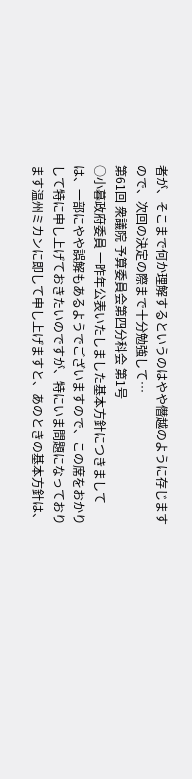者が、そこまで何か理解するというのはやや僭越のように存じますので、次回の決定の際まで十分勉強して…
第61回 衆議院 予算委員会第四分科会 第1号
○小暮政府委員 一昨年公表いたしました基本方針につきましては、一部にやや誤解もあるようでございますので、この席をおかりして特に申し上げておきたいのですが、特にいま問題になっております温州ミカンに即して申し上げますと、あのときの基本方針は、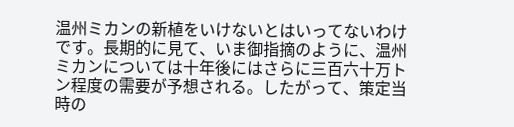温州ミカンの新植をいけないとはいってないわけです。長期的に見て、いま御指摘のように、温州ミカンについては十年後にはさらに三百六十万トン程度の需要が予想される。したがって、策定当時の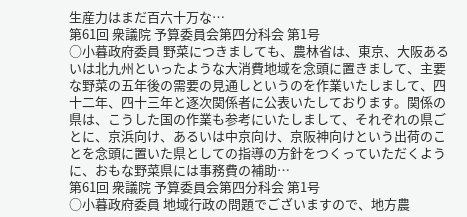生産力はまだ百六十万な…
第61回 衆議院 予算委員会第四分科会 第1号
○小暮政府委員 野菜につきましても、農林省は、東京、大阪あるいは北九州といったような大消費地域を念頭に置きまして、主要な野菜の五年後の需要の見通しというのを作業いたしまして、四十二年、四十三年と逐次関係者に公表いたしております。関係の県は、こうした国の作業も参考にいたしまして、それぞれの県ごとに、京浜向け、あるいは中京向け、京阪神向けという出荷のことを念頭に置いた県としての指導の方針をつくっていただくように、おもな野菜県には事務費の補助…
第61回 衆議院 予算委員会第四分科会 第1号
○小暮政府委員 地域行政の問題でございますので、地方農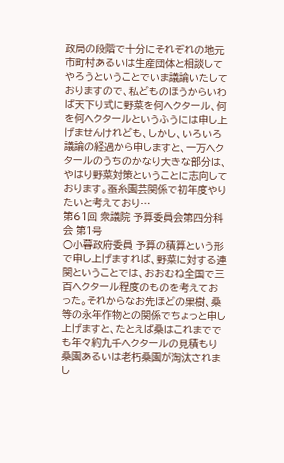政局の段階で十分にそれぞれの地元市町村あるいは生産団体と相談してやろうということでいま議論いたしておりますので、私どものほうからいわば天下り式に野菜を何ヘクタール、何を何ヘクタールというふうには申し上げませんけれども、しかし、いろいろ議論の経過から申しますと、一万ヘクタールのうちのかなり大きな部分は、やはり野菜対策ということに志向しております。蚕糸園芸関係で初年度やりたいと考えており…
第61回 衆議院 予算委員会第四分科会 第1号
○小暮政府委員 予算の積算という形で申し上げますれば、野菜に対する連関ということでは、おおむね全国で三百ヘクタール程度のものを考えておった。それからなお先ほどの果樹、桑等の永年作物との関係でちょっと申し上げますと、たとえば桑はこれまででも年々約九千ヘクタールの見積もり桑園あるいは老朽桑園が淘汰されまし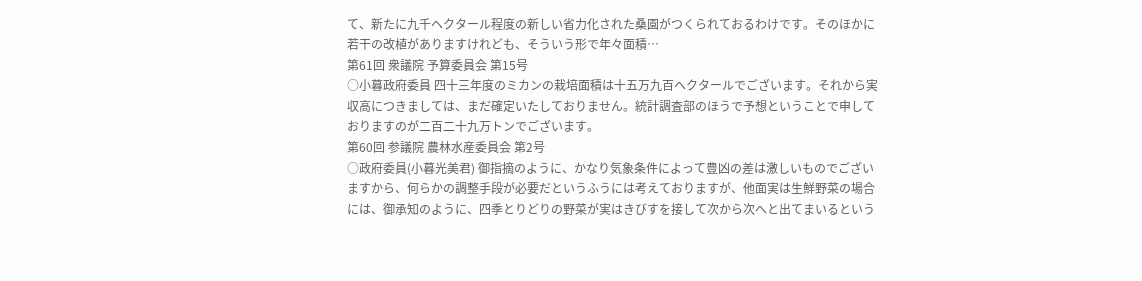て、新たに九千ヘクタール程度の新しい省力化された桑園がつくられておるわけです。そのほかに若干の改植がありますけれども、そういう形で年々面積…
第61回 衆議院 予算委員会 第15号
○小暮政府委員 四十三年度のミカンの栽培面積は十五万九百ヘクタールでございます。それから実収高につきましては、まだ確定いたしておりません。統計調査部のほうで予想ということで申しておりますのが二百二十九万トンでございます。
第60回 参議院 農林水産委員会 第2号
○政府委員(小暮光美君) 御指摘のように、かなり気象条件によって豊凶の差は激しいものでございますから、何らかの調整手段が必要だというふうには考えておりますが、他面実は生鮮野菜の場合には、御承知のように、四季とりどりの野菜が実はきびすを接して次から次へと出てまいるという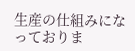生産の仕組みになっておりま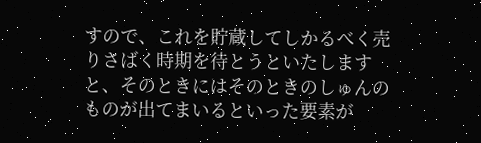すので、これを貯蔵してしかるべく売りさばく時期を待とうといたしますと、そのときにはそのときのしゅんのものが出てまいるといった要素が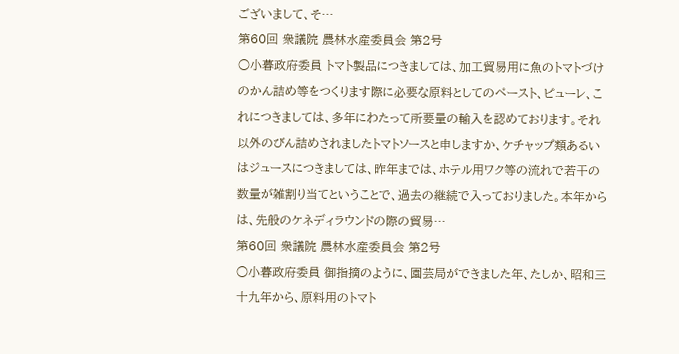ございまして、そ…
第60回 衆議院 農林水産委員会 第2号
○小暮政府委員 トマト製品につきましては、加工貿易用に魚のトマトづけのかん詰め等をつくります際に必要な原料としてのペースト、ピューレ、これにつきましては、多年にわたって所要量の輸入を認めております。それ以外のびん詰めされましたトマトソースと申しますか、ケチャップ類あるいはジュースにつきましては、昨年までは、ホテル用ワク等の流れで若干の数量が雑割り当てということで、過去の継続で入っておりました。本年からは、先般のケネディラウンドの際の貿易…
第60回 衆議院 農林水産委員会 第2号
○小暮政府委員 御指摘のように、園芸局ができました年、たしか、昭和三十九年から、原料用のトマト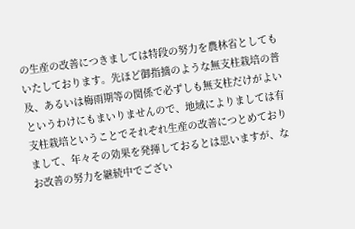の生産の改善につきましては特段の努力を農林省としてもいたしております。先ほど御指摘のような無支柱栽培の普及、あるいは梅雨期等の関係で必ずしも無支柱だけがよいというわけにもまいりませんので、地域によりましては有支柱栽培ということでそれぞれ生産の改善につとめておりまして、年々その効果を発揮しておるとは思いますが、なお改善の努力を継続中でござい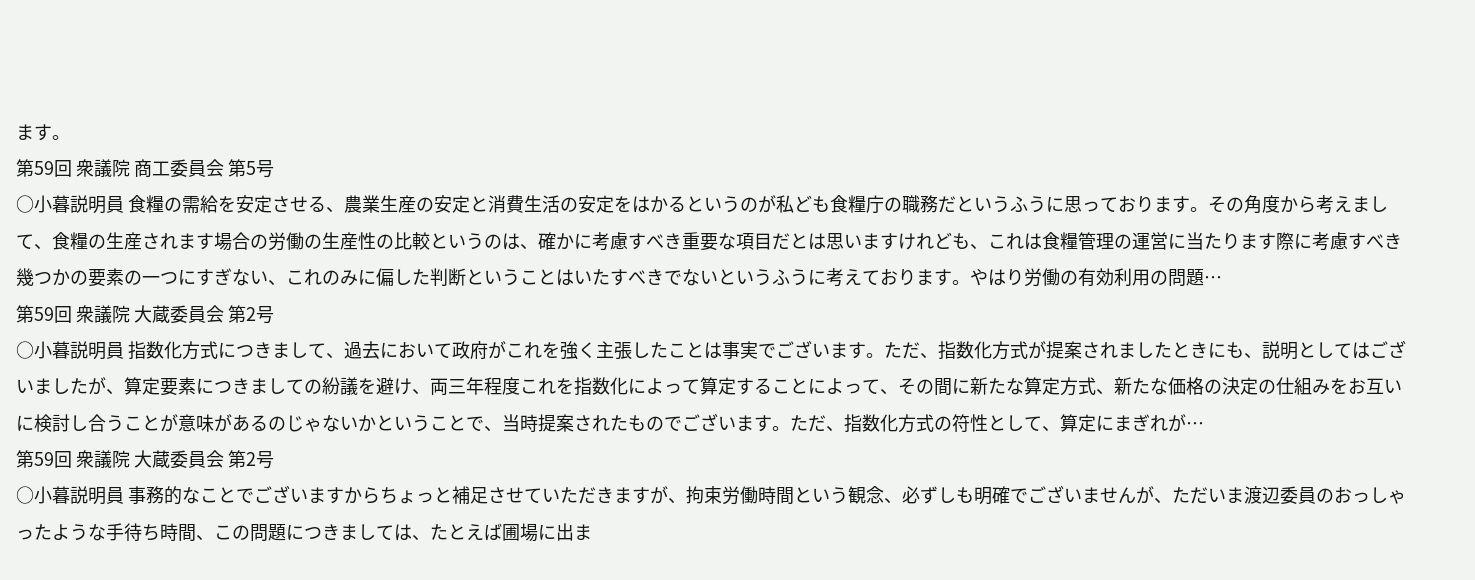ます。
第59回 衆議院 商工委員会 第5号
○小暮説明員 食糧の需給を安定させる、農業生産の安定と消費生活の安定をはかるというのが私ども食糧庁の職務だというふうに思っております。その角度から考えまして、食糧の生産されます場合の労働の生産性の比較というのは、確かに考慮すべき重要な項目だとは思いますけれども、これは食糧管理の運営に当たります際に考慮すべき幾つかの要素の一つにすぎない、これのみに偏した判断ということはいたすべきでないというふうに考えております。やはり労働の有効利用の問題…
第59回 衆議院 大蔵委員会 第2号
○小暮説明員 指数化方式につきまして、過去において政府がこれを強く主張したことは事実でございます。ただ、指数化方式が提案されましたときにも、説明としてはございましたが、算定要素につきましての紛議を避け、両三年程度これを指数化によって算定することによって、その間に新たな算定方式、新たな価格の決定の仕組みをお互いに検討し合うことが意味があるのじゃないかということで、当時提案されたものでございます。ただ、指数化方式の符性として、算定にまぎれが…
第59回 衆議院 大蔵委員会 第2号
○小暮説明員 事務的なことでございますからちょっと補足させていただきますが、拘束労働時間という観念、必ずしも明確でございませんが、ただいま渡辺委員のおっしゃったような手待ち時間、この問題につきましては、たとえば圃場に出ま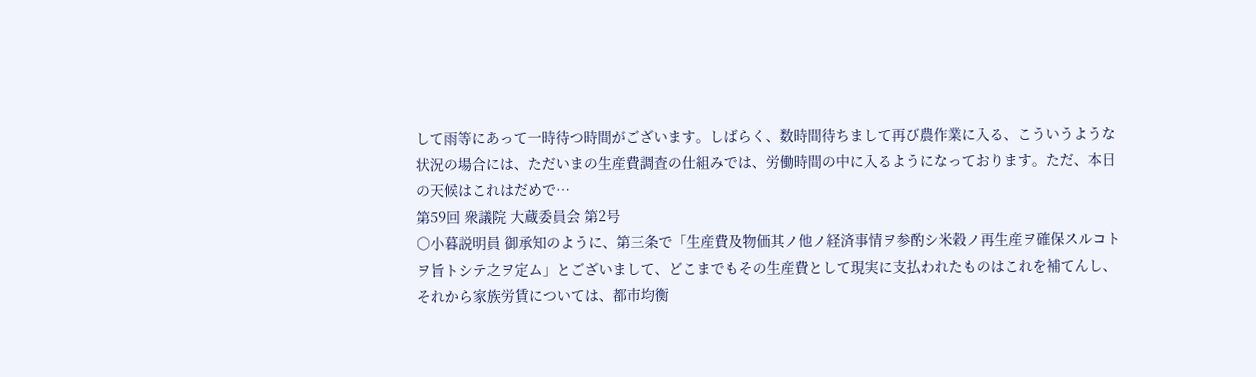して雨等にあって一時待つ時間がございます。しばらく、数時間待ちまして再び農作業に入る、こういうような状況の場合には、ただいまの生産費調査の仕組みでは、労働時間の中に入るようになっております。ただ、本日の天候はこれはだめで…
第59回 衆議院 大蔵委員会 第2号
○小暮説明員 御承知のように、第三条で「生産費及物価其ノ他ノ経済事情ヲ参酌シ米穀ノ再生産ヲ確保スルコトヲ旨トシテ之ヲ定ム」とございまして、どこまでもその生産費として現実に支払われたものはこれを補てんし、それから家族労賃については、都市均衡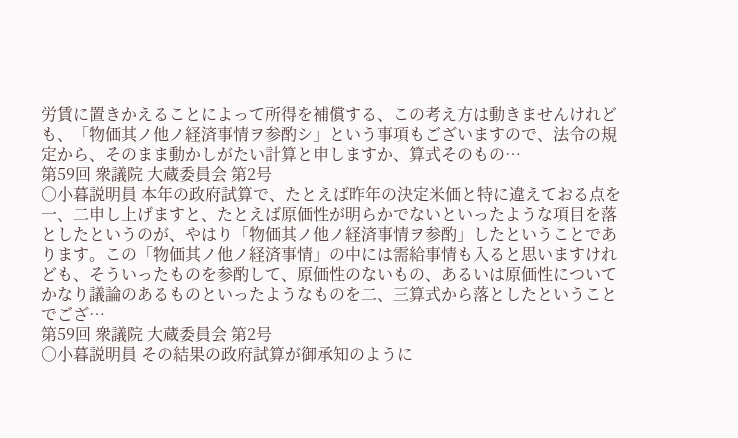労賃に置きかえることによって所得を補償する、この考え方は動きませんけれども、「物価其ノ他ノ経済事情ヲ参酌シ」という事項もございますので、法令の規定から、そのまま動かしがたい計算と申しますか、算式そのもの…
第59回 衆議院 大蔵委員会 第2号
○小暮説明員 本年の政府試算で、たとえば昨年の決定米価と特に違えておる点を一、二申し上げますと、たとえば原価性が明らかでないといったような項目を落としたというのが、やはり「物価其ノ他ノ経済事情ヲ参酌」したということであります。この「物価其ノ他ノ経済事情」の中には需給事情も入ると思いますけれども、そういったものを参酌して、原価性のないもの、あるいは原価性についてかなり議論のあるものといったようなものを二、三算式から落としたということでござ…
第59回 衆議院 大蔵委員会 第2号
○小暮説明員 その結果の政府試算が御承知のように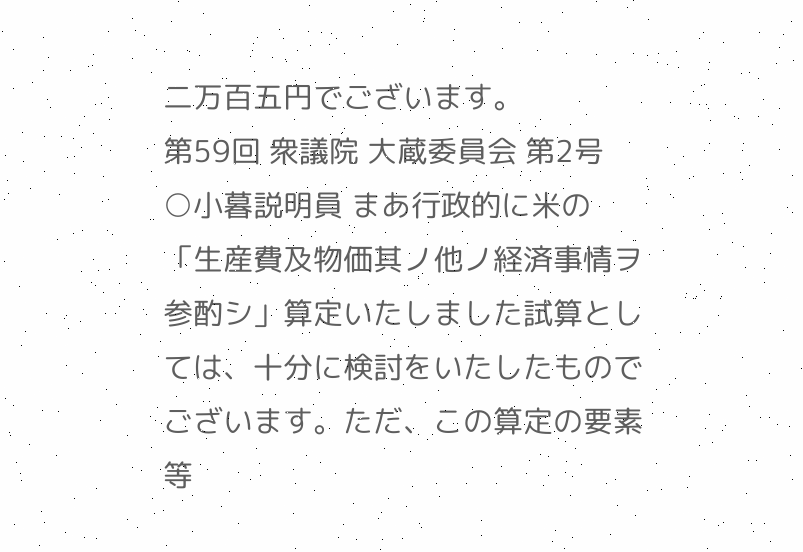二万百五円でございます。
第59回 衆議院 大蔵委員会 第2号
○小暮説明員 まあ行政的に米の「生産費及物価其ノ他ノ経済事情ヲ参酌シ」算定いたしました試算としては、十分に検討をいたしたものでございます。ただ、この算定の要素等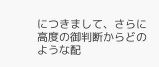につきまして、さらに高度の御判断からどのような配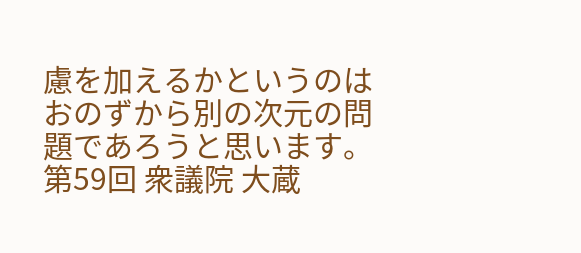慮を加えるかというのはおのずから別の次元の問題であろうと思います。
第59回 衆議院 大蔵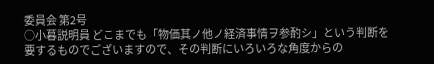委員会 第2号
○小暮説明員 どこまでも「物価其ノ他ノ経済事情ヲ参酌シ」という判断を要するものでございますので、その判断にいろいろな角度からの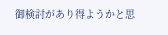御検討があり得ようかと思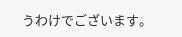うわけでございます。